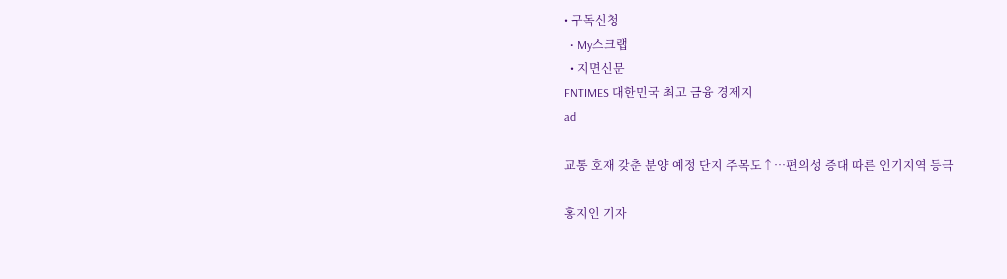• 구독신청
  • My스크랩
  • 지면신문
FNTIMES 대한민국 최고 금융 경제지
ad

교통 호재 갖춘 분양 예정 단지 주목도↑…편의성 증대 따른 인기지역 등극

홍지인 기자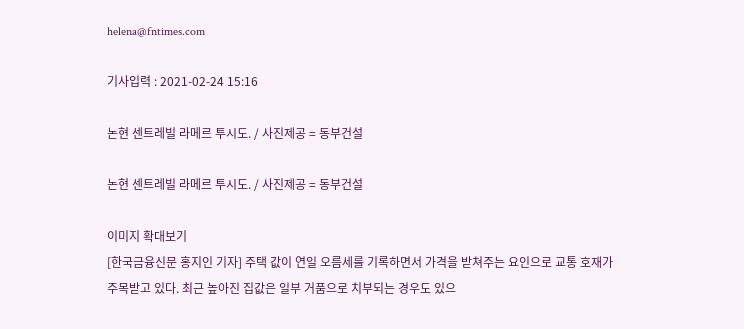helena@fntimes.com

기사입력 : 2021-02-24 15:16

논현 센트레빌 라메르 투시도. / 사진제공 = 동부건설

논현 센트레빌 라메르 투시도. / 사진제공 = 동부건설

이미지 확대보기
[한국금융신문 홍지인 기자] 주택 값이 연일 오름세를 기록하면서 가격을 받쳐주는 요인으로 교통 호재가 주목받고 있다. 최근 높아진 집값은 일부 거품으로 치부되는 경우도 있으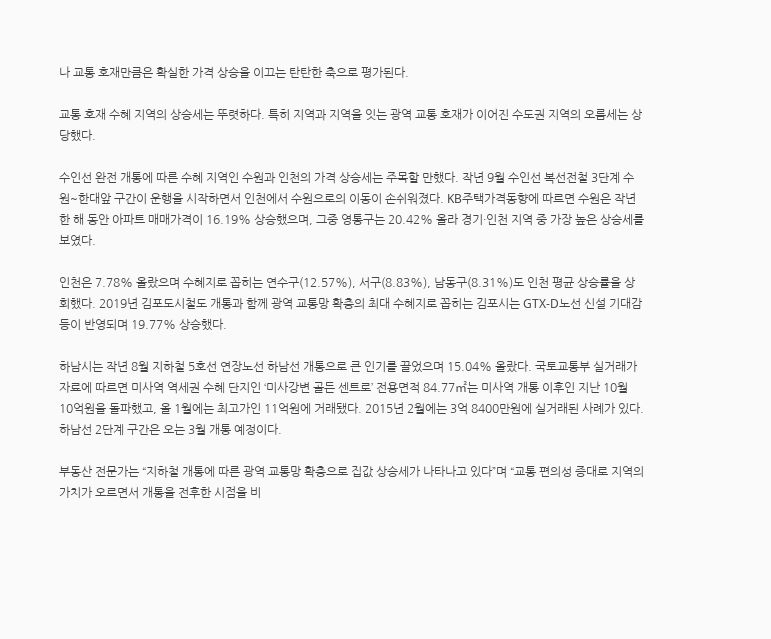나 교통 호재만큼은 확실한 가격 상승을 이끄는 탄탄한 축으로 평가된다.

교통 호재 수혜 지역의 상승세는 뚜렷하다. 특히 지역과 지역을 잇는 광역 교통 호재가 이어진 수도권 지역의 오름세는 상당했다.

수인선 완전 개통에 따른 수혜 지역인 수원과 인천의 가격 상승세는 주목할 만했다. 작년 9월 수인선 복선전철 3단계 수원~한대앞 구간이 운행을 시작하면서 인천에서 수원으로의 이동이 손쉬워졌다. KB주택가격동향에 따르면 수원은 작년 한 해 동안 아파트 매매가격이 16.19% 상승했으며, 그중 영통구는 20.42% 올라 경기·인천 지역 중 가장 높은 상승세를 보였다.

인천은 7.78% 올랐으며 수혜지로 꼽히는 연수구(12.57%), 서구(8.83%), 남동구(8.31%)도 인천 평균 상승률을 상회했다. 2019년 김포도시철도 개통과 함께 광역 교통망 확충의 최대 수혜지로 꼽히는 김포시는 GTX-D노선 신설 기대감 등이 반영되며 19.77% 상승했다.

하남시는 작년 8월 지하철 5호선 연장노선 하남선 개통으로 큰 인기를 끌었으며 15.04% 올랐다. 국토교통부 실거래가 자료에 따르면 미사역 역세권 수혜 단지인 ‘미사강변 골든 센트로’ 전용면적 84.77㎡는 미사역 개통 이후인 지난 10월 10억원을 돌파했고, 올 1월에는 최고가인 11억원에 거래됐다. 2015년 2월에는 3억 8400만원에 실거래된 사례가 있다. 하남선 2단계 구간은 오는 3월 개통 예정이다.

부동산 전문가는 “지하철 개통에 따른 광역 교통망 확충으로 집값 상승세가 나타나고 있다”며 “교통 편의성 증대로 지역의 가치가 오르면서 개통을 전후한 시점을 비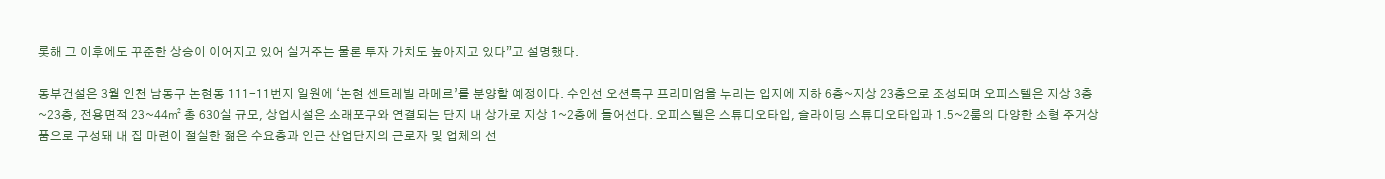롯해 그 이후에도 꾸준한 상승이 이어지고 있어 실거주는 물론 투자 가치도 높아지고 있다”고 설명했다.

동부건설은 3월 인천 남동구 논현동 111-11번지 일원에 ‘논현 센트레빌 라메르’를 분양할 예정이다. 수인선 오션특구 프리미엄을 누리는 입지에 지하 6층~지상 23층으로 조성되며 오피스텔은 지상 3층~23층, 전용면적 23~44㎡ 총 630실 규모, 상업시설은 소래포구와 연결되는 단지 내 상가로 지상 1~2층에 들어선다. 오피스텔은 스튜디오타입, 슬라이딩 스튜디오타입과 1.5~2룸의 다양한 소형 주거상품으로 구성돼 내 집 마련이 절실한 젊은 수요층과 인근 산업단지의 근로자 및 업체의 선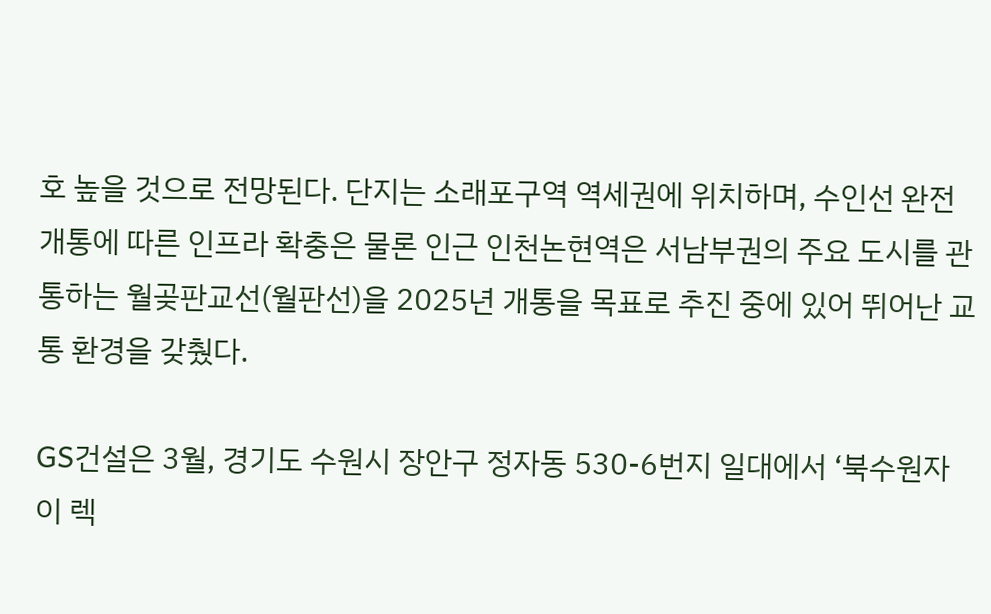호 높을 것으로 전망된다. 단지는 소래포구역 역세권에 위치하며, 수인선 완전 개통에 따른 인프라 확충은 물론 인근 인천논현역은 서남부권의 주요 도시를 관통하는 월곶판교선(월판선)을 2025년 개통을 목표로 추진 중에 있어 뛰어난 교통 환경을 갖췄다.

GS건설은 3월, 경기도 수원시 장안구 정자동 530-6번지 일대에서 ‘북수원자이 렉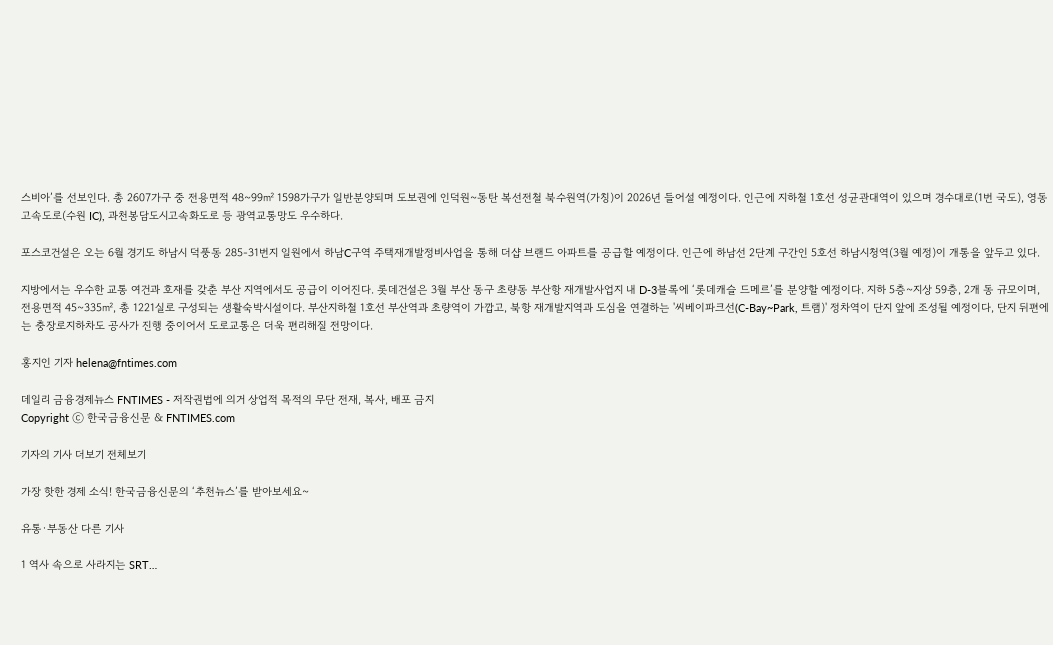스비아’를 선보인다. 총 2607가구 중 전용면적 48~99㎡ 1598가구가 일반분양되며 도보권에 인덕원~동탄 복선전철 북수원역(가칭)이 2026년 들어설 예정이다. 인근에 지하철 1호선 성균관대역이 있으며 경수대로(1번 국도), 영동고속도로(수원 IC), 과천봉담도시고속화도로 등 광역교통망도 우수하다.

포스코건설은 오는 6월 경기도 하남시 덕풍동 285-31번지 일원에서 하남C구역 주택재개발정비사업을 통해 더샵 브랜드 아파트를 공급할 예정이다. 인근에 하남선 2단계 구간인 5호선 하남시청역(3월 예정)이 개통을 앞두고 있다.

지방에서는 우수한 교통 여건과 호재를 갖춘 부산 지역에서도 공급이 이어진다. 롯데건설은 3월 부산 동구 초량동 부산항 재개발사업지 내 D-3블록에 ‘롯데캐슬 드메르’를 분양할 예정이다. 지하 5층~지상 59층, 2개 동 규모이며, 전용면적 45~335㎡, 총 1221실로 구성되는 생활숙박시설이다. 부산지하철 1호선 부산역과 초량역이 가깝고, 북항 재개발지역과 도심을 연결하는 '씨베이파크선(C-Bay~Park, 트램)' 정차역이 단지 앞에 조성될 예정이다, 단지 뒤편에는 충장로지하차도 공사가 진행 중이어서 도로교통은 더욱 편리해질 전망이다.

홍지인 기자 helena@fntimes.com

데일리 금융경제뉴스 FNTIMES - 저작권법에 의거 상업적 목적의 무단 전재, 복사, 배포 금지
Copyright ⓒ 한국금융신문 & FNTIMES.com

기자의 기사 더보기 전체보기

가장 핫한 경제 소식! 한국금융신문의 ‘추천뉴스’를 받아보세요~

유통·부동산 다른 기사

1 역사 속으로 사라지는 SRT…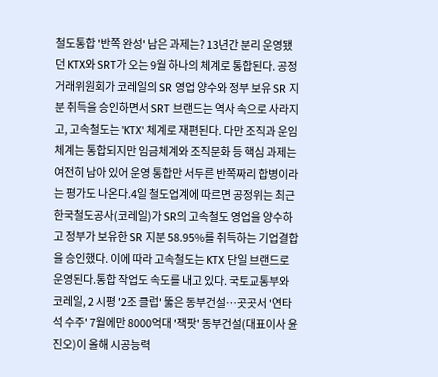철도통합 '반쪽 완성' 남은 과제는? 13년간 분리 운영됐던 KTX와 SRT가 오는 9월 하나의 체계로 통합된다. 공정거래위원회가 코레일의 SR 영업 양수와 정부 보유 SR 지분 취득을 승인하면서 SRT 브랜드는 역사 속으로 사라지고, 고속철도는 'KTX' 체계로 재편된다. 다만 조직과 운임 체계는 통합되지만 임금체계와 조직문화 등 핵심 과제는 여전히 남아 있어 운영 통합만 서두른 반쪽짜리 합병이라는 평가도 나온다.4일 철도업계에 따르면 공정위는 최근 한국철도공사(코레일)가 SR의 고속철도 영업을 양수하고 정부가 보유한 SR 지분 58.95%를 취득하는 기업결합을 승인했다. 이에 따라 고속철도는 KTX 단일 브랜드로 운영된다.통합 작업도 속도를 내고 있다. 국토교통부와 코레일, 2 시평 '2조 클럽' 뚫은 동부건설…곳곳서 '연타석 수주' 7월에만 8000억대 '잭팟' 동부건설(대표이사 윤진오)이 올해 시공능력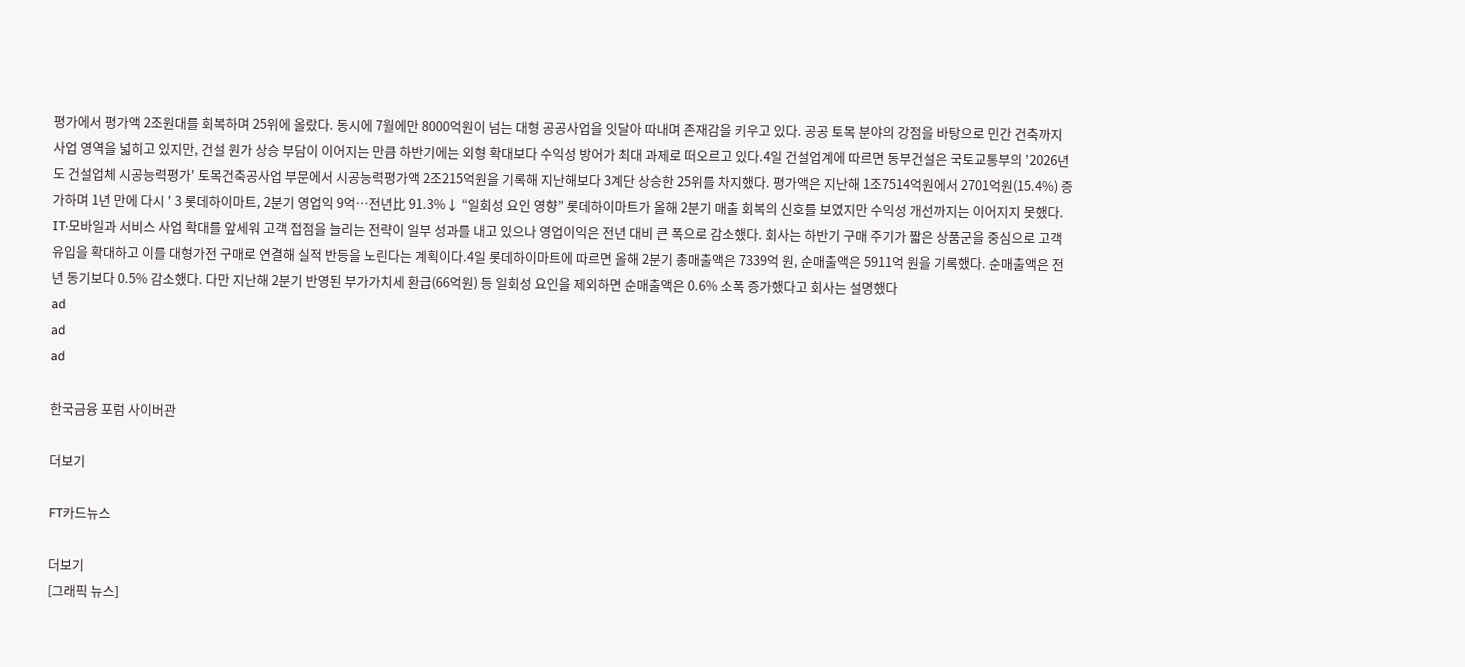평가에서 평가액 2조원대를 회복하며 25위에 올랐다. 동시에 7월에만 8000억원이 넘는 대형 공공사업을 잇달아 따내며 존재감을 키우고 있다. 공공 토목 분야의 강점을 바탕으로 민간 건축까지 사업 영역을 넓히고 있지만, 건설 원가 상승 부담이 이어지는 만큼 하반기에는 외형 확대보다 수익성 방어가 최대 과제로 떠오르고 있다.4일 건설업계에 따르면 동부건설은 국토교통부의 '2026년도 건설업체 시공능력평가' 토목건축공사업 부문에서 시공능력평가액 2조215억원을 기록해 지난해보다 3계단 상승한 25위를 차지했다. 평가액은 지난해 1조7514억원에서 2701억원(15.4%) 증가하며 1년 만에 다시 ' 3 롯데하이마트, 2분기 영업익 9억…전년比 91.3%↓ “일회성 요인 영향” 롯데하이마트가 올해 2분기 매출 회복의 신호를 보였지만 수익성 개선까지는 이어지지 못했다. IT·모바일과 서비스 사업 확대를 앞세워 고객 접점을 늘리는 전략이 일부 성과를 내고 있으나 영업이익은 전년 대비 큰 폭으로 감소했다. 회사는 하반기 구매 주기가 짧은 상품군을 중심으로 고객 유입을 확대하고 이를 대형가전 구매로 연결해 실적 반등을 노린다는 계획이다.4일 롯데하이마트에 따르면 올해 2분기 총매출액은 7339억 원, 순매출액은 5911억 원을 기록했다. 순매출액은 전년 동기보다 0.5% 감소했다. 다만 지난해 2분기 반영된 부가가치세 환급(66억원) 등 일회성 요인을 제외하면 순매출액은 0.6% 소폭 증가했다고 회사는 설명했다
ad
ad
ad

한국금융 포럼 사이버관

더보기

FT카드뉴스

더보기
[그래픽 뉴스]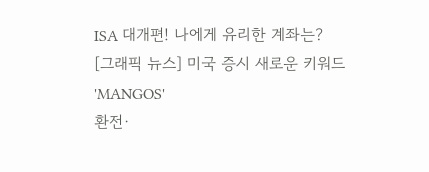ISA 대개편! 나에게 유리한 계좌는?
[그래픽 뉴스] 미국 증시 새로운 키워드 'MANGOS'
환전·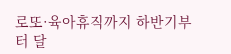로또·육아휴직까지 하반기부터 달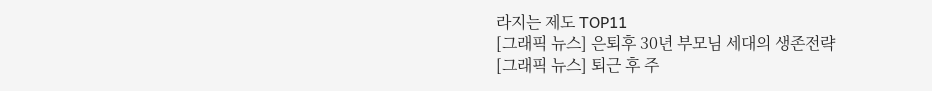라지는 제도 TOP11
[그래픽 뉴스] 은퇴후 30년 부모님 세대의 생존전략
[그래픽 뉴스] 퇴근 후 주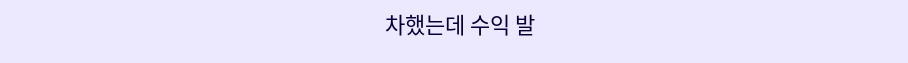차했는데 수익 발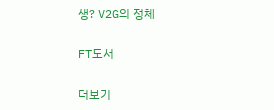생? V2G의 정체

FT도서

더보기